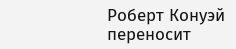Роберт Конуэй переносит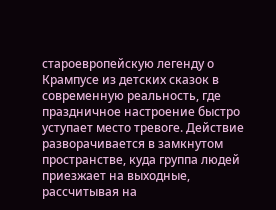староевропейскую легенду о Крампусе из детских сказок в современную реальность, где праздничное настроение быстро уступает место тревоге. Действие разворачивается в замкнутом пространстве, куда группа людей приезжает на выходные, рассчитывая на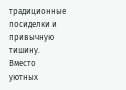традиционные посиделки и привычную тишину. Вместо уютных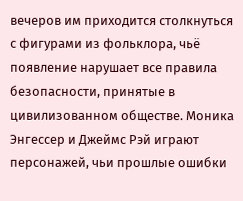вечеров им приходится столкнуться с фигурами из фольклора, чьё появление нарушает все правила безопасности, принятые в цивилизованном обществе. Моника Энгессер и Джеймс Рэй играют персонажей, чьи прошлые ошибки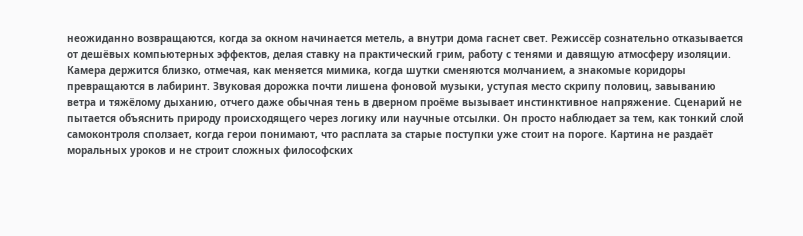неожиданно возвращаются, когда за окном начинается метель, а внутри дома гаснет свет. Режиссёр сознательно отказывается от дешёвых компьютерных эффектов, делая ставку на практический грим, работу с тенями и давящую атмосферу изоляции. Камера держится близко, отмечая, как меняется мимика, когда шутки сменяются молчанием, а знакомые коридоры превращаются в лабиринт. Звуковая дорожка почти лишена фоновой музыки, уступая место скрипу половиц, завыванию ветра и тяжёлому дыханию, отчего даже обычная тень в дверном проёме вызывает инстинктивное напряжение. Сценарий не пытается объяснить природу происходящего через логику или научные отсылки. Он просто наблюдает за тем, как тонкий слой самоконтроля сползает, когда герои понимают, что расплата за старые поступки уже стоит на пороге. Картина не раздаёт моральных уроков и не строит сложных философских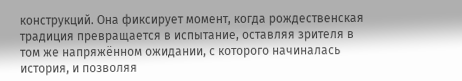конструкций. Она фиксирует момент, когда рождественская традиция превращается в испытание, оставляя зрителя в том же напряжённом ожидании, с которого начиналась история, и позволяя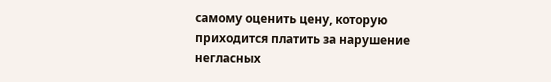самому оценить цену, которую приходится платить за нарушение негласных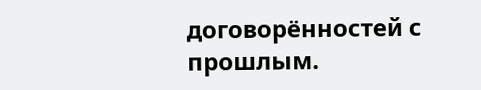договорённостей с прошлым.